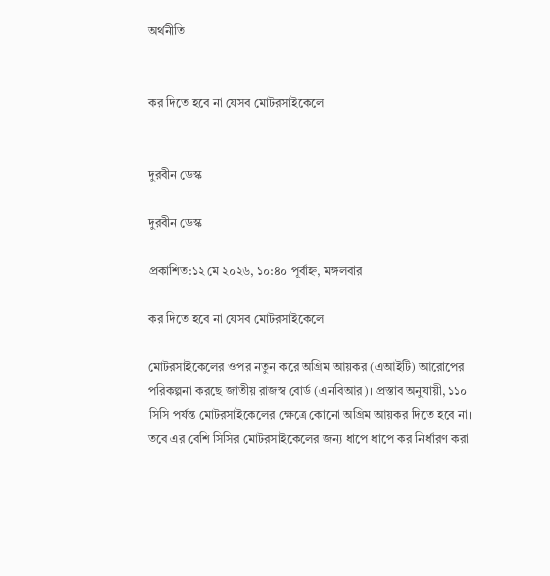অর্থনীতি


কর দিতে হবে না যেসব মোটরসাইকেলে


দুরবীন ডেস্ক

দুরবীন ডেস্ক

প্রকাশিত:১২ মে ২০২৬, ১০:৪০ পূর্বাহ্ন, মঙ্গলবার

কর দিতে হবে না যেসব মোটরসাইকেলে

মোটরসাইকেলের ওপর নতুন করে অগ্রিম আয়কর (এআইটি) আরোপের পরিকল্পনা করছে জাতীয় রাজস্ব বোর্ড (এনবিআর)। প্রস্তাব অনুযায়ী, ১১০ সিসি পর্যন্ত মোটরসাইকেলের ক্ষেত্রে কোনো অগ্রিম আয়কর দিতে হবে না। তবে এর বেশি সিসির মোটরসাইকেলের জন্য ধাপে ধাপে কর নির্ধারণ করা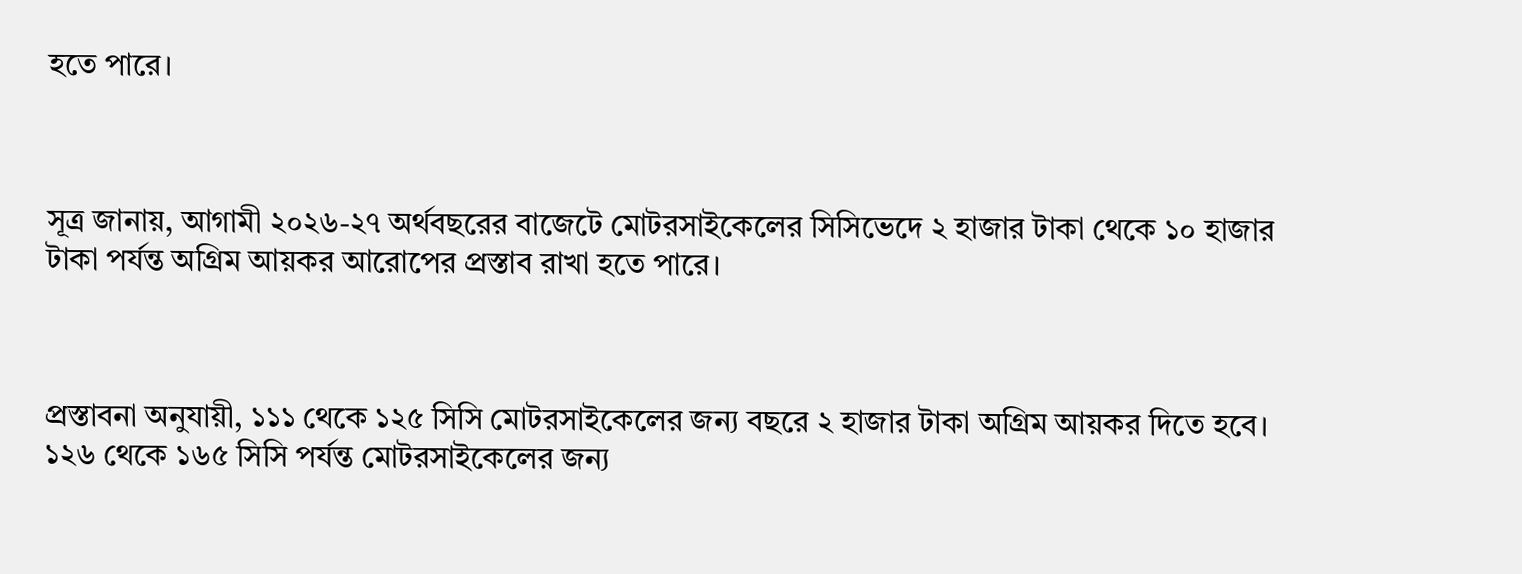হতে পারে।



সূত্র জানায়, আগামী ২০২৬-২৭ অর্থবছরের বাজেটে মোটরসাইকেলের সিসিভেদে ২ হাজার টাকা থেকে ১০ হাজার টাকা পর্যন্ত অগ্রিম আয়কর আরোপের প্রস্তাব রাখা হতে পারে।



প্রস্তাবনা অনুযায়ী, ১১১ থেকে ১২৫ সিসি মোটরসাইকেলের জন্য বছরে ২ হাজার টাকা অগ্রিম আয়কর দিতে হবে। ১২৬ থেকে ১৬৫ সিসি পর্যন্ত মোটরসাইকেলের জন্য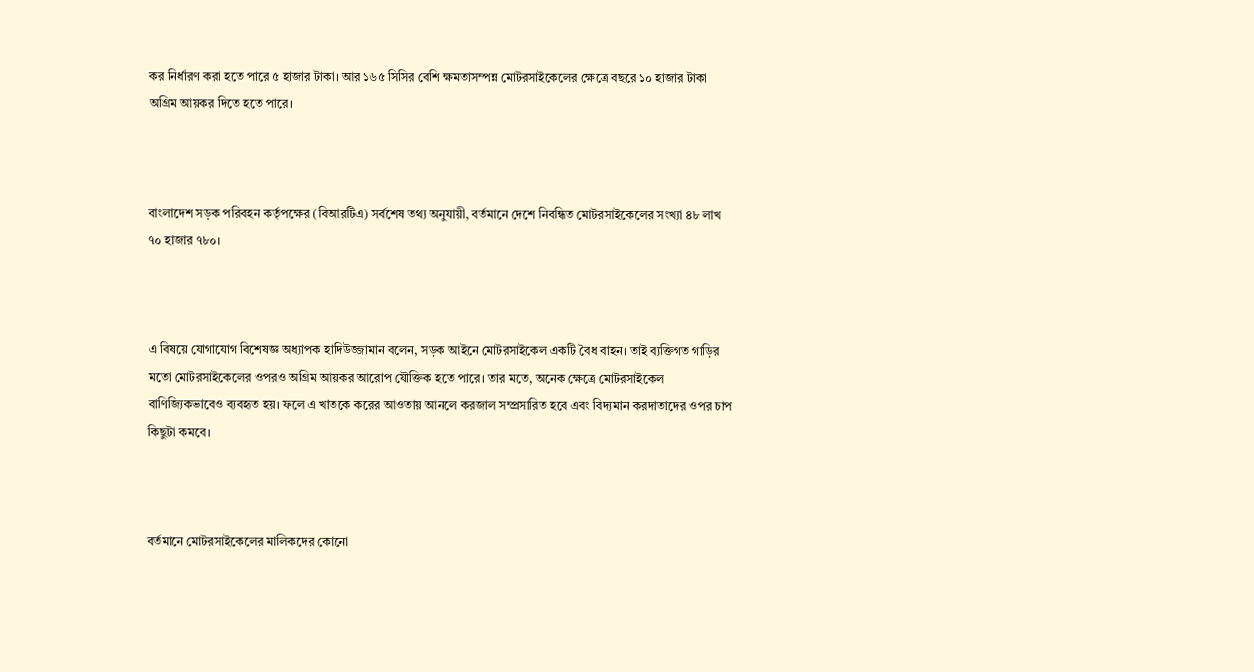কর নির্ধারণ করা হতে পারে ৫ হাজার টাকা। আর ১৬৫ সিসির বেশি ক্ষমতাসম্পন্ন মোটরসাইকেলের ক্ষেত্রে বছরে ১০ হাজার টাকা অগ্রিম আয়কর দিতে হতে পারে।



বাংলাদেশ সড়ক পরিবহন কর্তৃপক্ষের (বিআরটিএ) সর্বশেষ তথ্য অনুযায়ী, বর্তমানে দেশে নিবন্ধিত মোটরসাইকেলের সংখ্যা ৪৮ লাখ ৭০ হাজার ৭৮০।



এ বিষয়ে যোগাযোগ বিশেষজ্ঞ অধ্যাপক হাদিউজ্জামান বলেন, সড়ক আইনে মোটরসাইকেল একটি বৈধ বাহন। তাই ব্যক্তিগত গাড়ির মতো মোটরসাইকেলের ওপরও অগ্রিম আয়কর আরোপ যৌক্তিক হতে পারে। তার মতে, অনেক ক্ষেত্রে মোটরসাইকেল বাণিজ্যিকভাবেও ব্যবহৃত হয়। ফলে এ খাতকে করের আওতায় আনলে করজাল সম্প্রসারিত হবে এবং বিদ্যমান করদাতাদের ওপর চাপ কিছুটা কমবে।



বর্তমানে মোটরসাইকেলের মালিকদের কোনো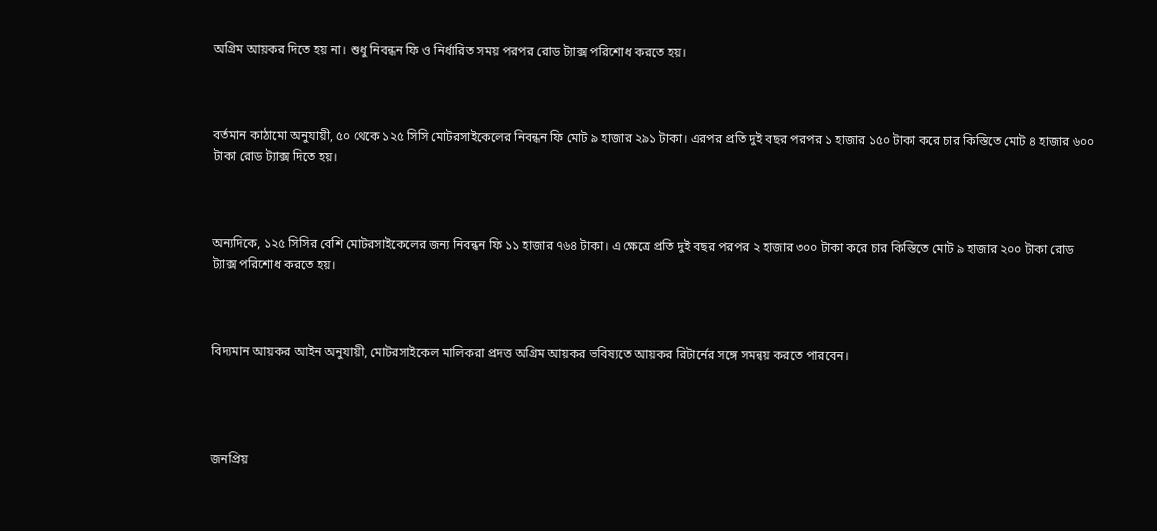অগ্রিম আয়কর দিতে হয় না। শুধু নিবন্ধন ফি ও নির্ধারিত সময় পরপর রোড ট্যাক্স পরিশোধ করতে হয়।



বর্তমান কাঠামো অনুযায়ী, ৫০ থেকে ১২৫ সিসি মোটরসাইকেলের নিবন্ধন ফি মোট ৯ হাজার ২৯১ টাকা। এরপর প্রতি দুই বছর পরপর ১ হাজার ১৫০ টাকা করে চার কিস্তিতে মোট ৪ হাজার ৬০০ টাকা রোড ট্যাক্স দিতে হয়।



অন্যদিকে, ১২৫ সিসির বেশি মোটরসাইকেলের জন্য নিবন্ধন ফি ১১ হাজার ৭৬৪ টাকা। এ ক্ষেত্রে প্রতি দুই বছর পরপর ২ হাজার ৩০০ টাকা করে চার কিস্তিতে মোট ৯ হাজার ২০০ টাকা রোড ট্যাক্স পরিশোধ করতে হয়।



বিদ্যমান আয়কর আইন অনুযায়ী, মোটরসাইকেল মালিকরা প্রদত্ত অগ্রিম আয়কর ভবিষ্যতে আয়কর রিটার্নের সঙ্গে সমন্বয় করতে পারবেন।




জনপ্রিয়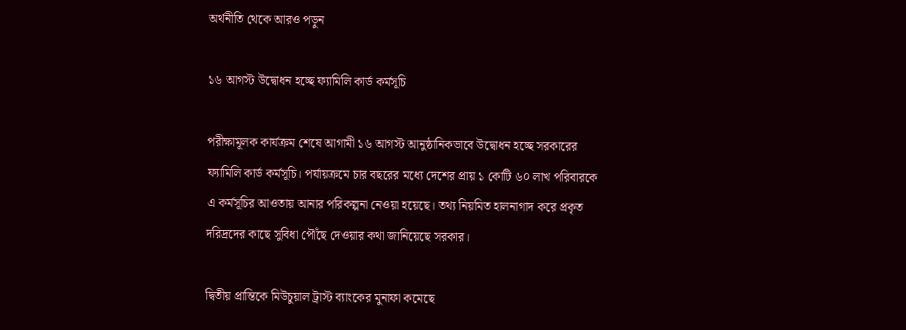অর্থনীতি থেকে আরও পড়ুন

১৬ আগস্ট উদ্বোধন হচ্ছে ফ্যামিলি কার্ড কর্মসূচি

পরীক্ষামূলক কার্যক্রম শেষে আগামী ১৬ আগস্ট আনুষ্ঠানিকভাবে উদ্বোধন হচ্ছে সরকারের ফ্যামিলি কার্ড কর্মসূচি। পর্যায়ক্রমে চার বছরের মধ্যে দেশের প্রায় ১ কোটি ৬০ লাখ পরিবারকে এ কর্মসূচির আওতায় আনার পরিকল্পনা নেওয়া হয়েছে। তথ্য নিয়মিত হালনাগাদ করে প্রকৃত দরিদ্রদের কাছে সুবিধা পৌঁছে দেওয়ার কথা জানিয়েছে সরকার।

দ্বিতীয় প্রান্তিকে মিউচুয়াল ট্রাস্ট ব্যাংকের মুনাফা কমেছে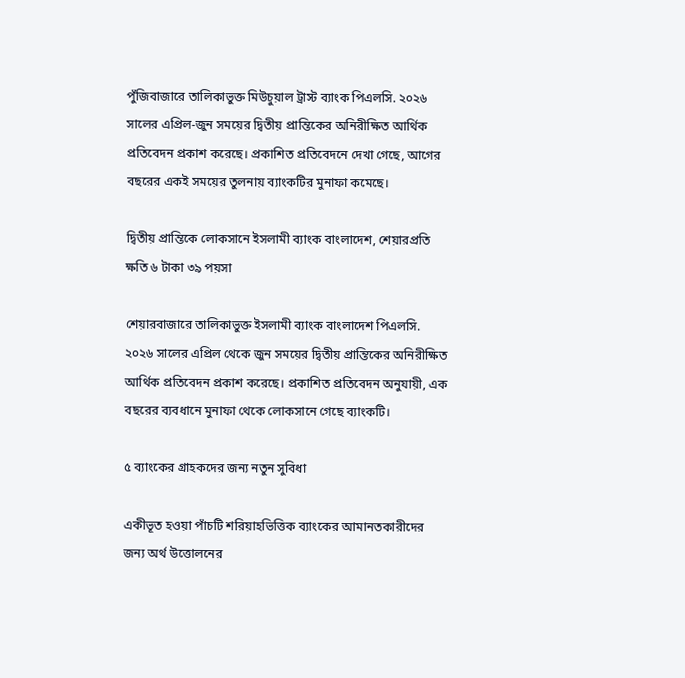পুঁজিবাজারে তালিকাভুক্ত মিউচুয়াল ট্রাস্ট ব্যাংক পিএলসি. ২০২৬ সালের এপ্রিল-জুন সময়ের দ্বিতীয় প্রান্তিকের অনিরীক্ষিত আর্থিক প্রতিবেদন প্রকাশ করেছে। প্রকাশিত প্রতিবেদনে দেখা গেছে, আগের বছরের একই সময়ের তুলনায় ব্যাংকটির মুনাফা কমেছে।

দ্বিতীয় প্রান্তিকে লোকসানে ইসলামী ব্যাংক বাংলাদেশ, শেয়ারপ্রতি ক্ষতি ৬ টাকা ৩৯ পয়সা

শেয়ারবাজারে তালিকাভুক্ত ইসলামী ব্যাংক বাংলাদেশ পিএলসি. ২০২৬ সালের এপ্রিল থেকে জুন সময়ের দ্বিতীয় প্রান্তিকের অনিরীক্ষিত আর্থিক প্রতিবেদন প্রকাশ করেছে। প্রকাশিত প্রতিবেদন অনুযায়ী, এক বছরের ব্যবধানে মুনাফা থেকে লোকসানে গেছে ব্যাংকটি।

৫ ব্যাংকের গ্রাহকদের জন্য নতুন সুবিধা

একীভূত হওয়া পাঁচটি শরিয়াহভিত্তিক ব্যাংকের আমানতকারীদের জন্য অর্থ উত্তোলনের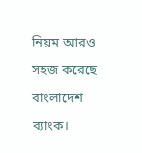নিয়ম আরও সহজ করেছে বাংলাদেশ ব্যাংক।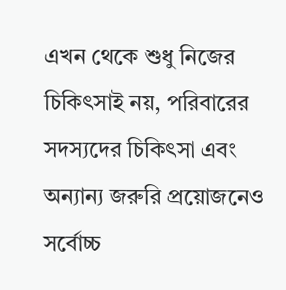এখন থেকে শুধু নিজের চিকিৎসাই নয়, পরিবারের সদস্যদের চিকিৎসা এবং অন্যান্য জরুরি প্রয়োজনেও সর্বোচ্চ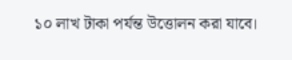১০ লাখ টাকা পর্যন্ত উত্তোলন করা যাবে।